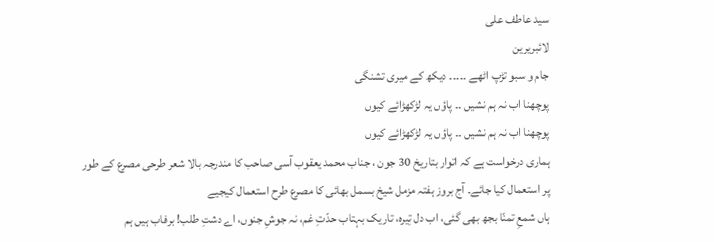سید عاطف علی
لائبریرین
جام و سبو تڑپ اٹھے ۔۔۔۔۔ دیکھ کے میری تشنگی
پوچھنا اب نہ ہم نشیں ۔۔ پاؤں یہ لڑکھڑائے کیوں
پوچھنا اب نہ ہم نشیں ۔۔ پاؤں یہ لڑکھڑائے کیوں
ہماری درخواست ہے کہ اتوار بتاریخ 30 جون ، جناب محمد یعقوب آسی صاحب کا مندرجہ بالا شعر طرحی مصرع کے طور پر استعمال کیا جائے۔ آج بروز ہفتہ مزمل شیخ بسمل بھائی کا مصرع طرح استعمال کیجیے
ہاں شمعِ تمنّا بجھ بھی گئی، اب دل تِیرہ، تاریک بہتاب حدّتِ غم، نہ جوشِ جنوں، اے دشتِ طلب! برفاب ہیں ہم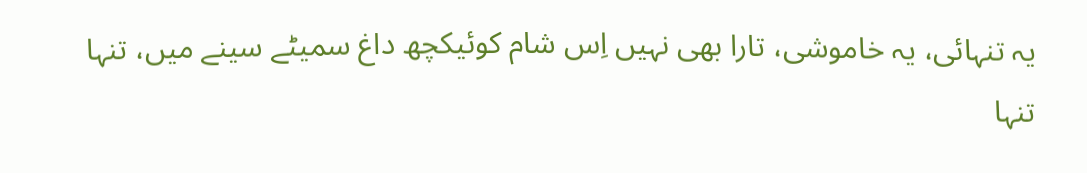یہ تنہائی، یہ خاموشی، تارا بھی نہیں اِس شام کوئیکچھ داغ سمیٹے سینے میں، تنہا تنہا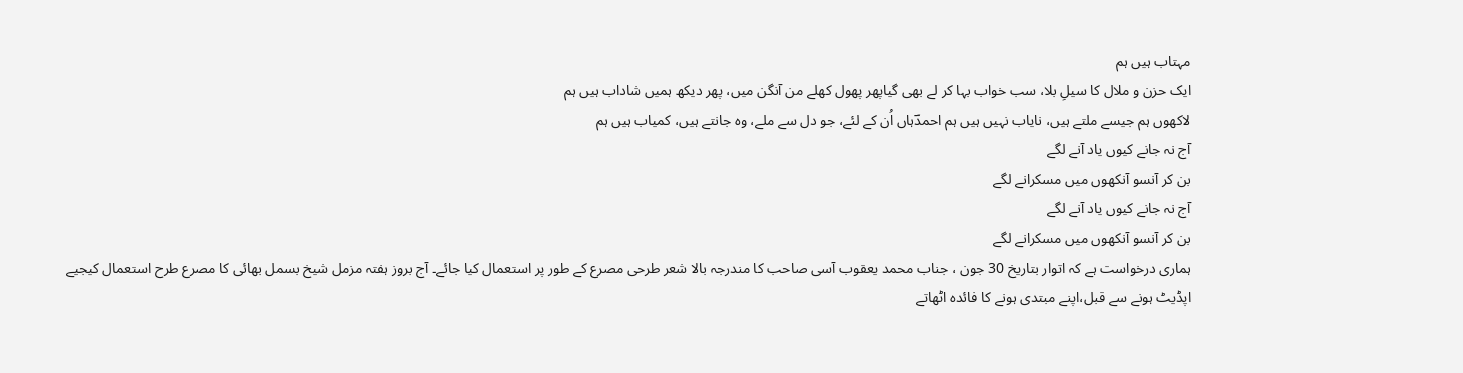مہتاب ہیں ہم
ایک حزن و ملال کا سیلِ بلا، سب خواب بہا کر لے بھی گیاپھر پھول کھلے من آنگن میں، پھر دیکھ ہمیں شاداب ہیں ہم
لاکھوں ہم جیسے ملتے ہیں، نایاب نہیں ہیں ہم احمدؔہاں اُن کے لئے، جو دل سے ملے، وہ جانتے ہیں، کمیاب ہیں ہم
آج نہ جانے کیوں یاد آنے لگے
بن کر آنسو آنکھوں میں مسکرانے لگے
آج نہ جانے کیوں یاد آنے لگے
بن کر آنسو آنکھوں میں مسکرانے لگے
ہماری درخواست ہے کہ اتوار بتاریخ 30 جون ، جناب محمد یعقوب آسی صاحب کا مندرجہ بالا شعر طرحی مصرع کے طور پر استعمال کیا جائے۔ آج بروز ہفتہ مزمل شیخ بسمل بھائی کا مصرع طرح استعمال کیجیے
اپڈیٹ ہونے سے قبل،اپنے مبتدی ہونے کا فائدہ اٹھاتے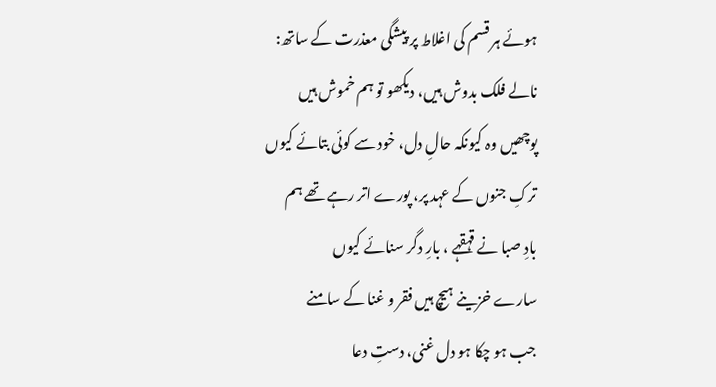ہوئے ہر قسم کی اغلاط پر پیشگی معذرت کے ساتھ:
نالے فلک بدوش ہیں، دیکھو تو ہم خموش ہیں
پوچھیں وہ کیونکہ حالِ دل، خود سے کوئی بتائے کیوں
ترکِ جنوں کے عہد پر، پورے اتر رہے تھے ہم
بادِ صبا نے قہقہے ، بارِ دگر سنائے کیوں
سارے خزینے ہیچ ہیں فقر و غنا کے سامنے
جب ہو چکا ہو دل غنی، دستِ دعا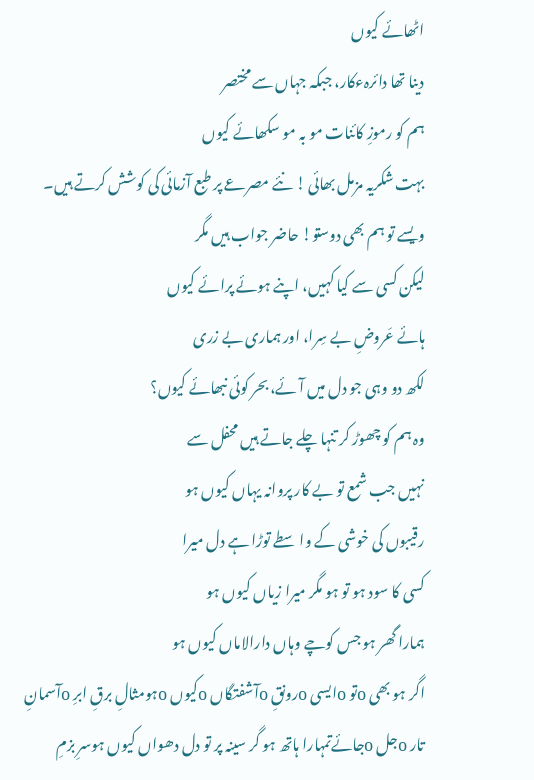اٹھائے کیوں
دینا تھا دائرہءکار، جبکہ جہاں سے مختصر
ہم کو رموزِ کائنات مو بہ مو سکھائے کیوں
بہت شکریہ مزمل بھائی ! نئے مصرعے پر طبع آزمائی کی کوشش کرتے ہیں۔
ویسے تو ہم بھی دوستو! حاضر جواب ہیں مگر
لیکن کسی سے کیا کہیں، اپنے ہوئے پرائے کیوں
ہائے عَروضِ بے سِرا، اور ہماری بے زری
لکھ دو وہی جو دل میں آئے، بحر کوئی نبھائے کیوں؟
وہ ہم کو چھوڑ کر تنہا چلے جاتے ہیں محفل سے
نہیں جب شمع تو بے کار پروانہ یہاں کیوں ہو
رقیبوں کی خوشی کے واسطے توڑا ہے دل میرا
کسی کا سود ہو تو ہو مگر میرا زیاں کیوں ہو
ہمارا گھر ہو جس کوچے وہاں دارالاماں کیوں ہو
اگر ہو بھی oتو oایسی oرونقِ oآشفتگاں oکیوں oہومثالِ برقِ ابرِ oآسمانِ تار oجل oجائےتمہارا ہاتھ ہو گر سینہ پر تو دل دھواں کیوں ہوسرِ بزمِ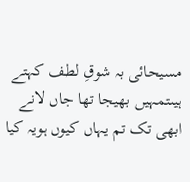مسیحائی بہ شوقِ لطف کہتے ہیںتمہیں بھیجا تھا جاں لانے ابھی تک تم یہاں کیوں ہویہ کیا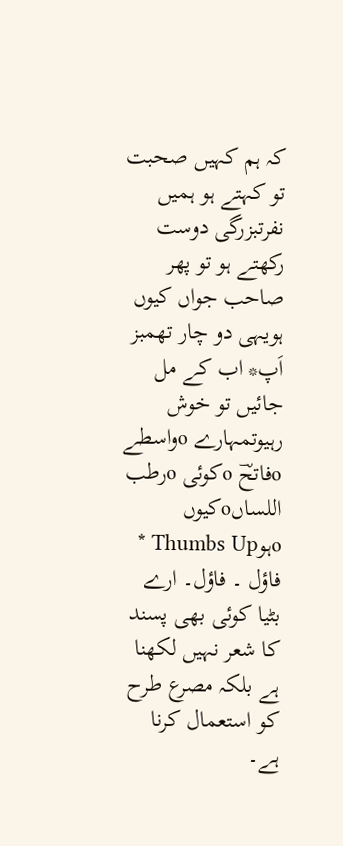کہ ہم کہیں صحبت تو کہتے ہو ہمیں نفرتبزرگی دوست رکھتے ہو تو پھر صاحب جواں کیوں ہویہی دو چار تھمبز اَپ* اب کے مل جائیں تو خوش رہیوتمہارے oواسطے oفاتحؔ oکوئی oرطب اللساںoکیوں oہوThumbs Up *
فاؤل ۔ فاؤل۔ ارے بٹیا کوئی بھی پسند کا شعر نہیں لکھنا ہے بلکہ مصرع طرح کو استعمال کرنا ہے۔